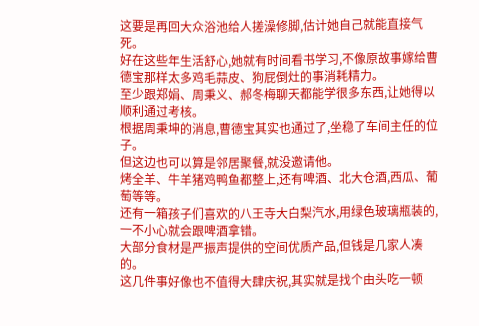这要是再回大众浴池给人搓澡修脚,估计她自己就能直接气死。
好在这些年生活舒心,她就有时间看书学习,不像原故事嫁给曹德宝那样太多鸡毛蒜皮、狗屁倒灶的事消耗精力。
至少跟郑娟、周秉义、郝冬梅聊天都能学很多东西,让她得以顺利通过考核。
根据周秉坤的消息,曹德宝其实也通过了,坐稳了车间主任的位子。
但这边也可以算是邻居聚餐,就没邀请他。
烤全羊、牛羊猪鸡鸭鱼都整上,还有啤酒、北大仓酒,西瓜、葡萄等等。
还有一箱孩子们喜欢的八王寺大白梨汽水,用绿色玻璃瓶装的,一不小心就会跟啤酒拿错。
大部分食材是严振声提供的空间优质产品,但钱是几家人凑的。
这几件事好像也不值得大肆庆祝,其实就是找个由头吃一顿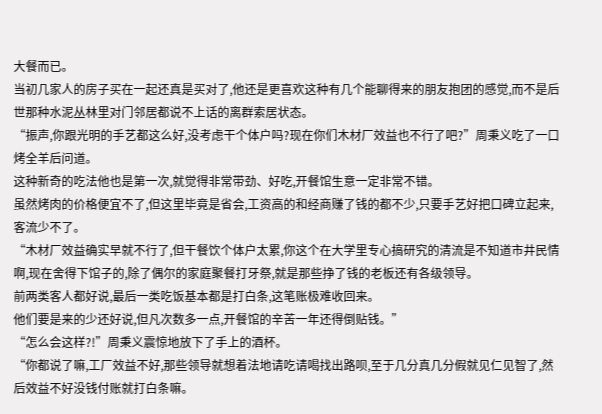大餐而已。
当初几家人的房子买在一起还真是买对了,他还是更喜欢这种有几个能聊得来的朋友抱团的感觉,而不是后世那种水泥丛林里对门邻居都说不上话的离群索居状态。
“振声,你跟光明的手艺都这么好,没考虑干个体户吗?现在你们木材厂效益也不行了吧?”周秉义吃了一口烤全羊后问道。
这种新奇的吃法他也是第一次,就觉得非常带劲、好吃,开餐馆生意一定非常不错。
虽然烤肉的价格便宜不了,但这里毕竟是省会,工资高的和经商赚了钱的都不少,只要手艺好把口碑立起来,客流少不了。
“木材厂效益确实早就不行了,但干餐饮个体户太累,你这个在大学里专心搞研究的清流是不知道市井民情啊,现在舍得下馆子的,除了偶尔的家庭聚餐打牙祭,就是那些挣了钱的老板还有各级领导。
前两类客人都好说,最后一类吃饭基本都是打白条,这笔账极难收回来。
他们要是来的少还好说,但凡次数多一点,开餐馆的辛苦一年还得倒贴钱。”
“怎么会这样?!”周秉义震惊地放下了手上的酒杯。
“你都说了嘛,工厂效益不好,那些领导就想着法地请吃请喝找出路呗,至于几分真几分假就见仁见智了,然后效益不好没钱付账就打白条嘛。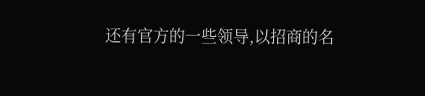还有官方的一些领导,以招商的名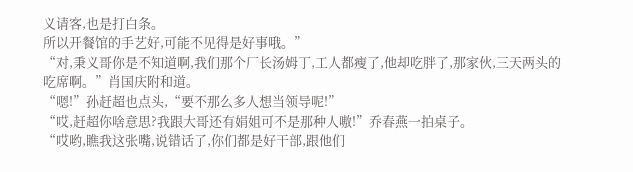义请客,也是打白条。
所以开餐馆的手艺好,可能不见得是好事哦。”
“对,秉义哥你是不知道啊,我们那个厂长汤姆丁,工人都瘦了,他却吃胖了,那家伙,三天两头的吃席啊。”肖国庆附和道。
“嗯!”孙赶超也点头,“要不那么多人想当领导呢!”
“哎,赶超你啥意思?我跟大哥还有娟姐可不是那种人嗷!”乔春燕一拍桌子。
“哎哟,瞧我这张嘴,说错话了,你们都是好干部,跟他们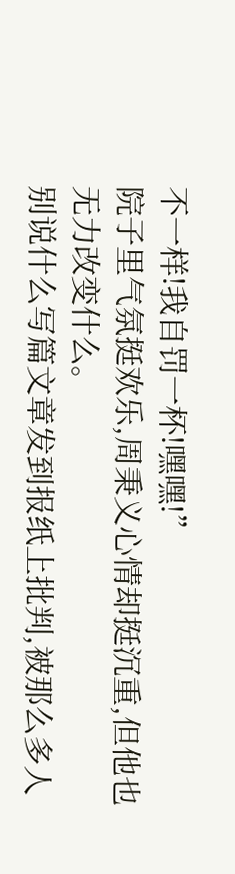不一样!我自罚一杯!嘿嘿!”
院子里气氛挺欢乐,周秉义心情却挺沉重,但他也无力改变什么。
别说什么写篇文章发到报纸上批判,被那么多人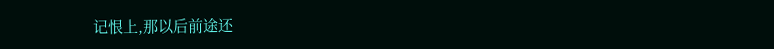记恨上,那以后前途还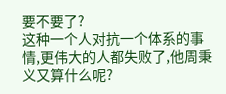要不要了?
这种一个人对抗一个体系的事情,更伟大的人都失败了,他周秉义又算什么呢?